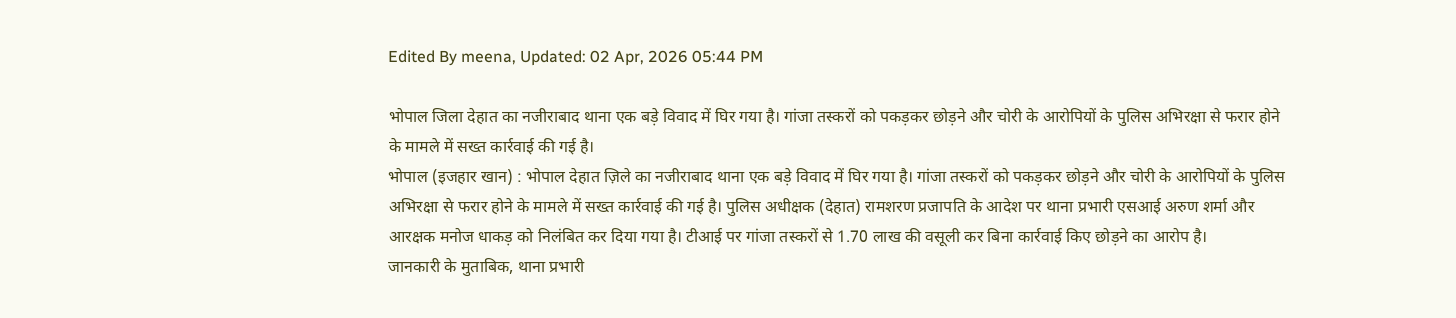Edited By meena, Updated: 02 Apr, 2026 05:44 PM

भोपाल जिला देहात का नजीराबाद थाना एक बड़े विवाद में घिर गया है। गांजा तस्करों को पकड़कर छोड़ने और चोरी के आरोपियों के पुलिस अभिरक्षा से फरार होने के मामले में सख्त कार्रवाई की गई है।
भोपाल (इजहार खान) : भोपाल देहात ज़िले का नजीराबाद थाना एक बड़े विवाद में घिर गया है। गांजा तस्करों को पकड़कर छोड़ने और चोरी के आरोपियों के पुलिस अभिरक्षा से फरार होने के मामले में सख्त कार्रवाई की गई है। पुलिस अधीक्षक (देहात) रामशरण प्रजापति के आदेश पर थाना प्रभारी एसआई अरुण शर्मा और आरक्षक मनोज धाकड़ को निलंबित कर दिया गया है। टीआई पर गांजा तस्करों से 1.70 लाख की वसूली कर बिना कार्रवाई किए छोड़ने का आरोप है।
जानकारी के मुताबिक, थाना प्रभारी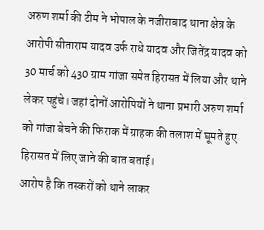अरुण शर्मा की टीम ने भोपाल के नजीराबाद थाना क्षेत्र के आरोपी सीताराम यादव उर्फ राधे यादव और जितेंद्र यादव को 30 मार्च को 430 ग्राम गांजा समेत हिरासत में लिया और थाने लेकर पहुंचे। जहां दोनों आरोपियों ने थाना प्रभारी अरुण शर्मा को गांजा बेचने की फिराक में ग्राहक की तलाश में घूमते हुए हिरासत में लिए जाने की बात बताई।
आरोप है कि तस्करों को थाने लाकर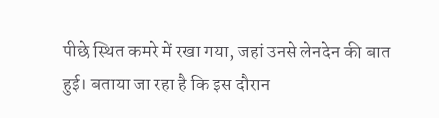पीछे स्थित कमरे में रखा गया, जहां उनसे लेनदेन की बात हुई। बताया जा रहा है कि इस दौरान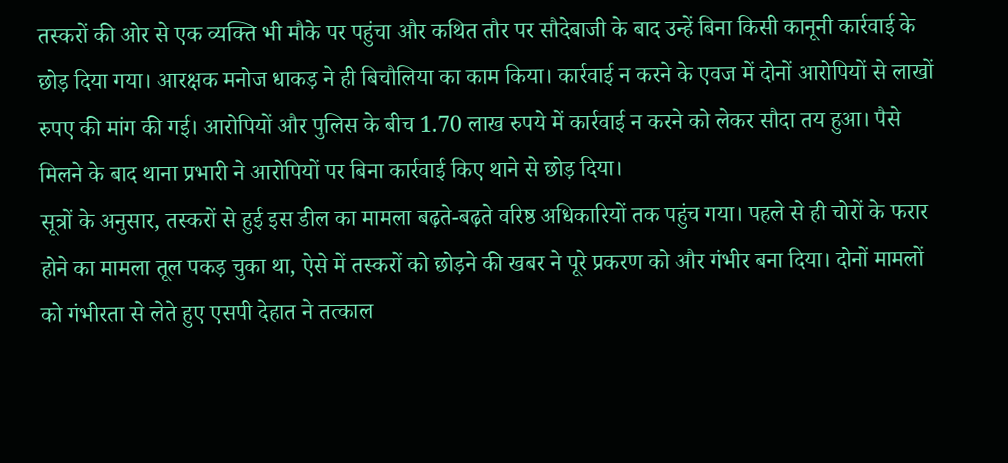तस्करों की ओर से एक व्यक्ति भी मौके पर पहुंचा और कथित तौर पर सौदेबाजी के बाद उन्हें बिना किसी कानूनी कार्रवाई के छोड़ दिया गया। आरक्षक मनोज धाकड़ ने ही बिचौलिया का काम किया। कार्रवाई न करने के एवज में दोनों आरोपियों से लाखों रुपए की मांग की गई। आरोपियों और पुलिस के बीच 1.70 लाख रुपये में कार्रवाई न करने को लेकर सौदा तय हुआ। पैसे मिलने के बाद थाना प्रभारी ने आरोपियों पर बिना कार्रवाई किए थाने से छोड़ दिया।
सूत्रों के अनुसार, तस्करों से हुई इस डील का मामला बढ़ते-बढ़ते वरिष्ठ अधिकारियों तक पहुंच गया। पहले से ही चोरों के फरार होने का मामला तूल पकड़ चुका था, ऐसे में तस्करों को छोड़ने की खबर ने पूरे प्रकरण को और गंभीर बना दिया। दोनों मामलों को गंभीरता से लेते हुए एसपी देहात ने तत्काल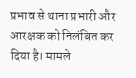प्रभाव से थाना प्रभारी और आरक्षक को निलंबित कर दिया है। मामले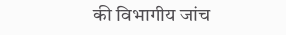की विभागीय जांच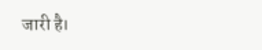जारी है।